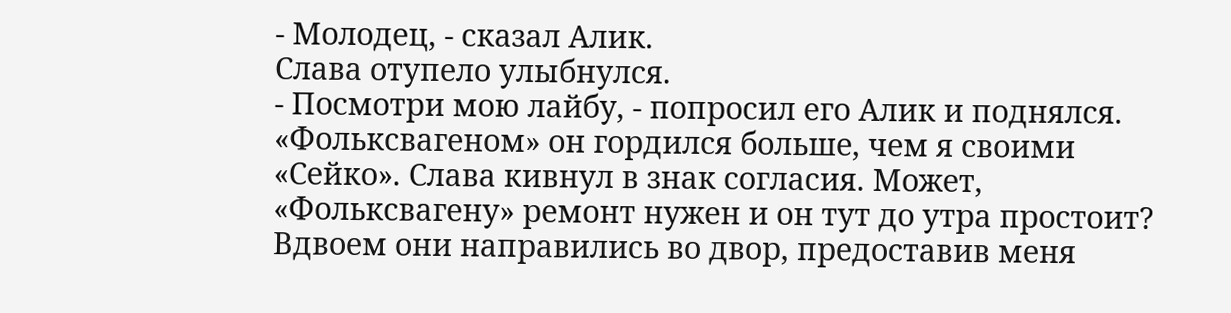- Молодец, - сказал Алик.
Слава отупело улыбнулся.
- Посмотри мою лайбу, - попросил его Алик и поднялся.
«Фольксвагеном» он гордился больше, чем я своими «Сейко». Слава кивнул в знак согласия. Может, «Фольксвагену» ремонт нужен и он тут до утра простоит? Вдвоем они направились во двор, предоставив меня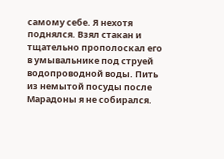самому себе. Я нехотя поднялся. Взял стакан и тщательно прополоскал его в умывальнике под струей водопроводной воды. Пить из немытой посуды после Марадоны я не собирался.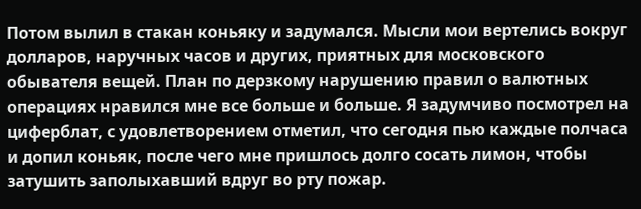Потом вылил в стакан коньяку и задумался. Мысли мои вертелись вокруг долларов, наручных часов и других, приятных для московского обывателя вещей. План по дерзкому нарушению правил о валютных операциях нравился мне все больше и больше. Я задумчиво посмотрел на циферблат, с удовлетворением отметил, что сегодня пью каждые полчаса и допил коньяк, после чего мне пришлось долго сосать лимон, чтобы затушить заполыхавший вдруг во рту пожар.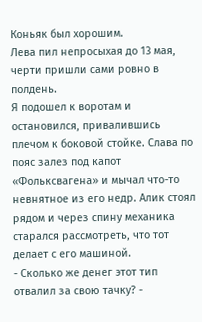Коньяк был хорошим.
Лева пил непросыхая до 13 мая, черти пришли сами ровно в полдень.
Я подошел к воротам и остановился, привалившись плечом к боковой стойке. Слава по пояс залез под капот «Фольксвагена» и мычал что-то невнятное из его недр. Алик стоял рядом и через спину механика старался рассмотреть, что тот делает с его машиной.
- Сколько же денег этот тип отвалил за свою тачку? -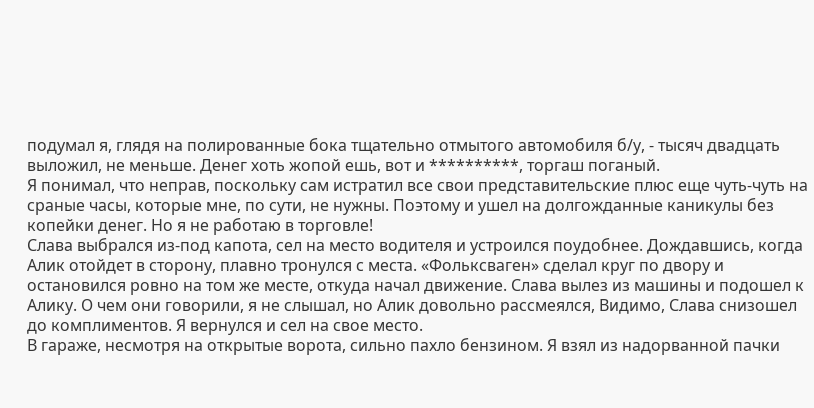подумал я, глядя на полированные бока тщательно отмытого автомобиля б/у, - тысяч двадцать выложил, не меньше. Денег хоть жопой ешь, вот и **********, торгаш поганый.
Я понимал, что неправ, поскольку сам истратил все свои представительские плюс еще чуть-чуть на сраные часы, которые мне, по сути, не нужны. Поэтому и ушел на долгожданные каникулы без копейки денег. Но я не работаю в торговле!
Слава выбрался из-под капота, сел на место водителя и устроился поудобнее. Дождавшись, когда Алик отойдет в сторону, плавно тронулся с места. «Фольксваген» сделал круг по двору и остановился ровно на том же месте, откуда начал движение. Слава вылез из машины и подошел к Алику. О чем они говорили, я не слышал, но Алик довольно рассмеялся, Видимо, Слава снизошел до комплиментов. Я вернулся и сел на свое место.
В гараже, несмотря на открытые ворота, сильно пахло бензином. Я взял из надорванной пачки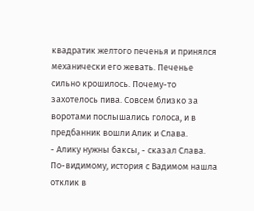квадратик желтого печенья и принялся механически его жевать. Печенье сильно крошилось. Почему-то захотелось пива. Совсем близко за воротами послышались голоса, и в предбанник вошли Алик и Слава.
- Алику нужны баксы, - сказал Слава.
По-видимому, история с Вадимом нашла отклик в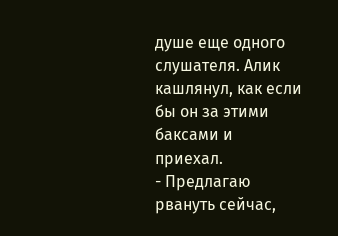душе еще одного слушателя. Алик кашлянул, как если бы он за этими баксами и приехал.
- Предлагаю рвануть сейчас,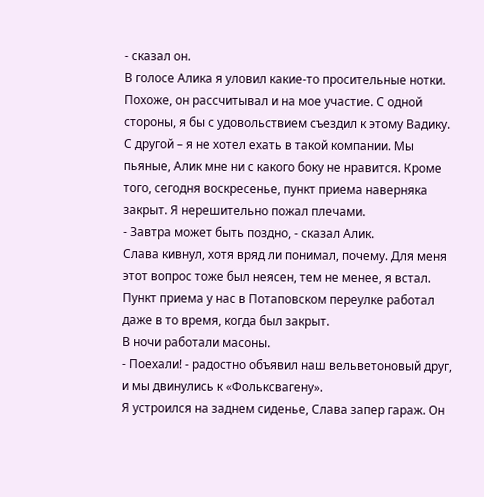- сказал он.
В голосе Алика я уловил какие-то просительные нотки. Похоже, он рассчитывал и на мое участие. С одной стороны, я бы с удовольствием съездил к этому Вадику. С другой – я не хотел ехать в такой компании. Мы пьяные, Алик мне ни с какого боку не нравится. Кроме того, сегодня воскресенье, пункт приема наверняка закрыт. Я нерешительно пожал плечами.
- Завтра может быть поздно, - сказал Алик.
Слава кивнул, хотя вряд ли понимал, почему. Для меня этот вопрос тоже был неясен, тем не менее, я встал. Пункт приема у нас в Потаповском переулке работал даже в то время, когда был закрыт.
В ночи работали масоны.
- Поехали! - радостно объявил наш вельветоновый друг, и мы двинулись к «Фольксвагену».
Я устроился на заднем сиденье, Слава запер гараж. Он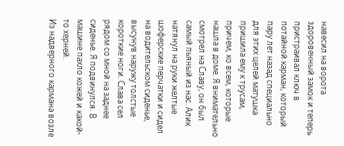навесил на ворота здоровенный замок и теперь пристраивал ключ в потайной карман, который пару лет назад специально для этих целей матушка пришила ему к трусам, причем, ко всем, которые нашла в доме. Я внимательно смотрел на Славу, он был самый пьяный из нас. Алик натянул на руки желтые шоферские перчатки и сидел на водительском сиденье, высунув наружу толстые короткие ноги. Слава сел рядом со мной на заднее сиденье. Я подвинулся. В машине пахло кожей и какой-то херней.
Из надверного кармана возле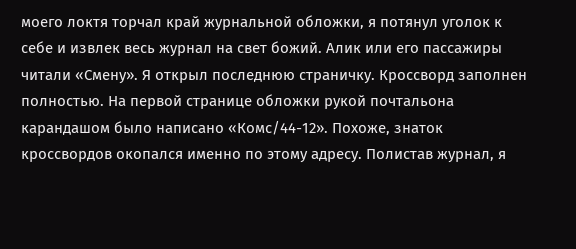моего локтя торчал край журнальной обложки, я потянул уголок к себе и извлек весь журнал на свет божий. Алик или его пассажиры читали «Смену». Я открыл последнюю страничку. Кроссворд заполнен полностью. На первой странице обложки рукой почтальона карандашом было написано «Комс/44-12». Похоже, знаток кроссвордов окопался именно по этому адресу. Полистав журнал, я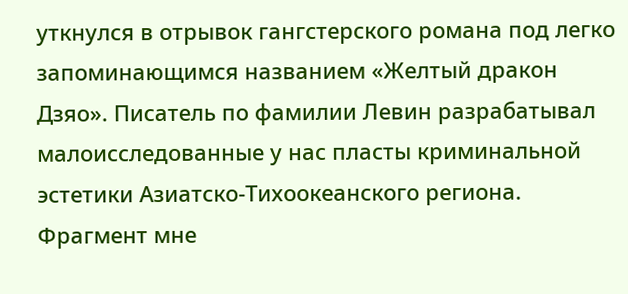уткнулся в отрывок гангстерского романа под легко запоминающимся названием «Желтый дракон Дзяо». Писатель по фамилии Левин разрабатывал малоисследованные у нас пласты криминальной эстетики Азиатско-Тихоокеанского региона. Фрагмент мне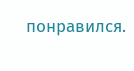понравился.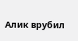Алик врубил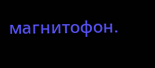магнитофон.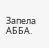Запела АББА.